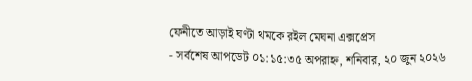ফেনীতে আড়াই ঘণ্টা থমকে রইল মেঘনা এক্সপ্রেস
- সর্বশেষ আপডেট ০১:১৫:৩৫ অপরাহ্ন, শনিবার, ২০ জুন ২০২৬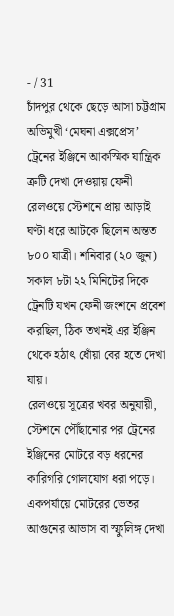- / 31
চাঁদপুর থেকে ছেড়ে আসা চট্টগ্রাম অভিমুখী ‘মেঘনা এক্সপ্রেস’ ট্রেনের ইঞ্জিনে আকস্মিক যান্ত্রিক ত্রুটি দেখা দেওয়ায় ফেনী রেলওয়ে স্টেশনে প্রায় আড়াই ঘণ্টা ধরে আটকে ছিলেন অন্তত ৮০০ যাত্রী। শনিবার (২০ জুন) সকাল ৮টা ২২ মিনিটের দিকে ট্রেনটি যখন ফেনী জংশনে প্রবেশ করছিল, ঠিক তখনই এর ইঞ্জিন থেকে হঠাৎ ধোঁয়া বের হতে দেখা যায়।
রেলওয়ে সূত্রের খবর অনুযায়ী, স্টেশনে পৌঁছানোর পর ট্রেনের ইঞ্জিনের মোটরে বড় ধরনের কারিগরি গোলযোগ ধরা পড়ে। একপর্যায়ে মোটরের ভেতর আগুনের আভাস বা স্ফুলিঙ্গ দেখা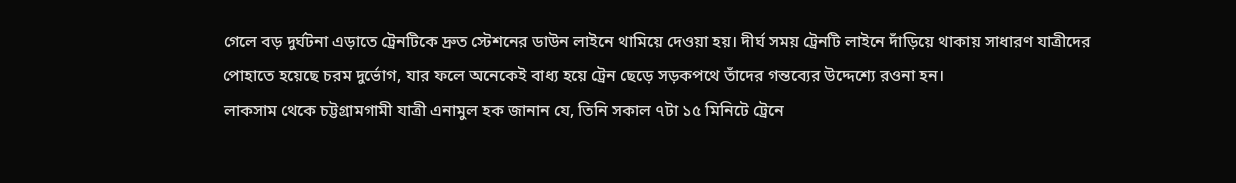গেলে বড় দুর্ঘটনা এড়াতে ট্রেনটিকে দ্রুত স্টেশনের ডাউন লাইনে থামিয়ে দেওয়া হয়। দীর্ঘ সময় ট্রেনটি লাইনে দাঁড়িয়ে থাকায় সাধারণ যাত্রীদের পোহাতে হয়েছে চরম দুর্ভোগ, যার ফলে অনেকেই বাধ্য হয়ে ট্রেন ছেড়ে সড়কপথে তাঁদের গন্তব্যের উদ্দেশ্যে রওনা হন।
লাকসাম থেকে চট্টগ্রামগামী যাত্রী এনামুল হক জানান যে, তিনি সকাল ৭টা ১৫ মিনিটে ট্রেনে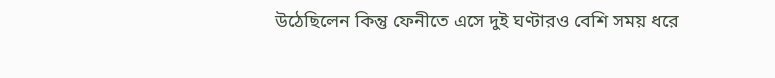উঠেছিলেন কিন্তু ফেনীতে এসে দুই ঘণ্টারও বেশি সময় ধরে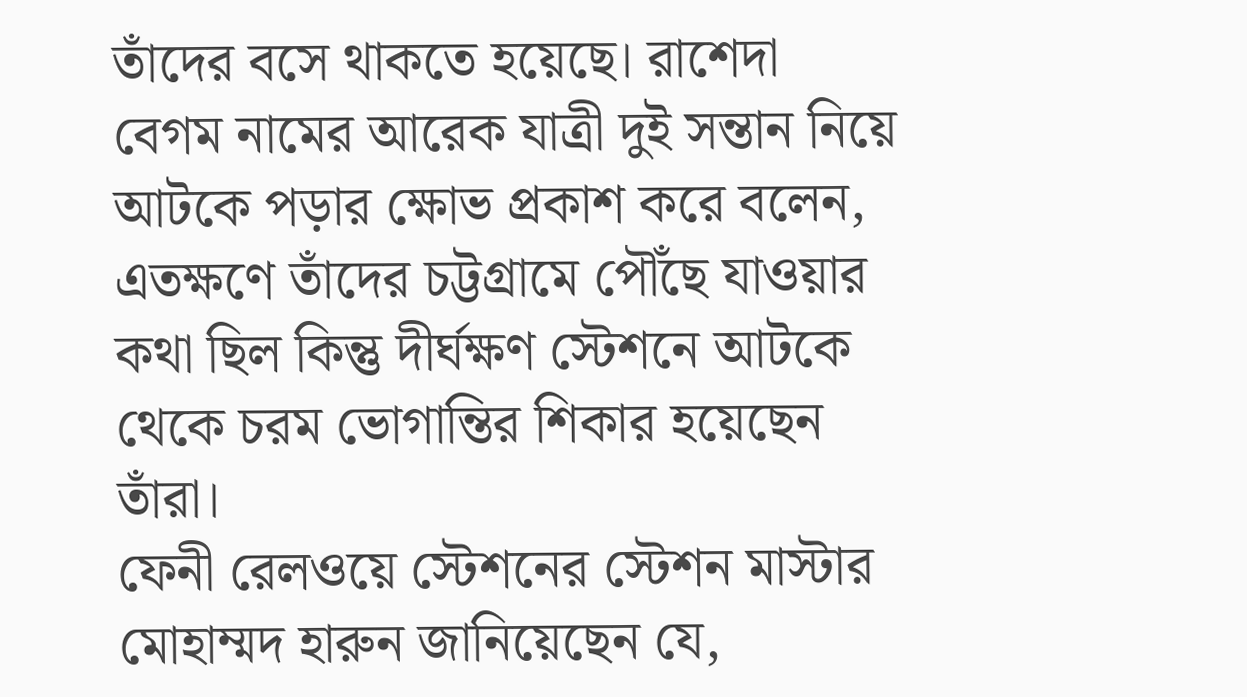তাঁদের বসে থাকতে হয়েছে। রাশেদা বেগম নামের আরেক যাত্রী দুই সন্তান নিয়ে আটকে পড়ার ক্ষোভ প্রকাশ করে বলেন, এতক্ষণে তাঁদের চট্টগ্রামে পৌঁছে যাওয়ার কথা ছিল কিন্তু দীর্ঘক্ষণ স্টেশনে আটকে থেকে চরম ভোগান্তির শিকার হয়েছেন তাঁরা।
ফেনী রেলওয়ে স্টেশনের স্টেশন মাস্টার মোহাম্মদ হারুন জানিয়েছেন যে,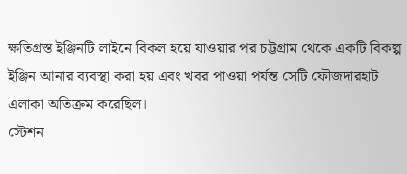ক্ষতিগ্রস্ত ইঞ্জিনটি লাইনে বিকল হয়ে যাওয়ার পর চট্টগ্রাম থেকে একটি বিকল্প ইঞ্জিন আনার ব্যবস্থা করা হয় এবং খবর পাওয়া পর্যন্ত সেটি ফৌজদারহাট এলাকা অতিক্রম করেছিল।
স্টেশন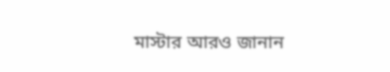মাস্টার আরও জানান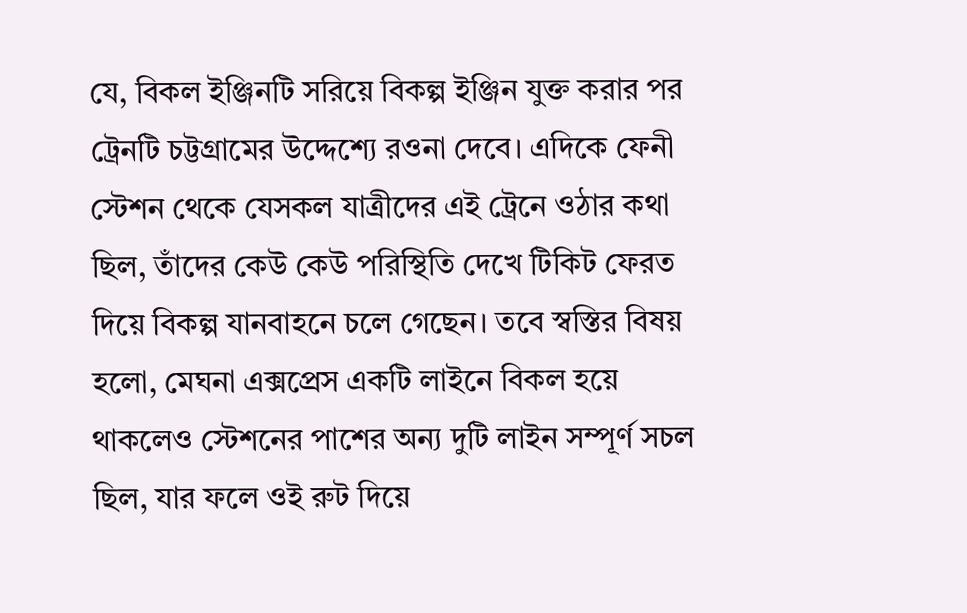যে, বিকল ইঞ্জিনটি সরিয়ে বিকল্প ইঞ্জিন যুক্ত করার পর ট্রেনটি চট্টগ্রামের উদ্দেশ্যে রওনা দেবে। এদিকে ফেনী স্টেশন থেকে যেসকল যাত্রীদের এই ট্রেনে ওঠার কথা ছিল, তাঁদের কেউ কেউ পরিস্থিতি দেখে টিকিট ফেরত দিয়ে বিকল্প যানবাহনে চলে গেছেন। তবে স্বস্তির বিষয় হলো, মেঘনা এক্সপ্রেস একটি লাইনে বিকল হয়ে থাকলেও স্টেশনের পাশের অন্য দুটি লাইন সম্পূর্ণ সচল ছিল, যার ফলে ওই রুট দিয়ে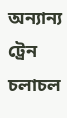অন্যান্য ট্রেন চলাচল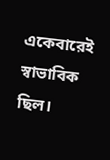একেবারেই স্বাভাবিক ছিল।